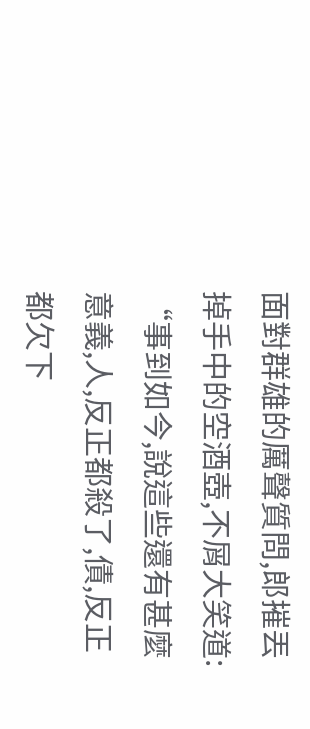面對群雄的厲聲質問,郎摧丟掉手中的空酒壺,不屑大笑道:
“事到如今,說這些還有甚麼意義,人,反正都殺了,債,反正都欠下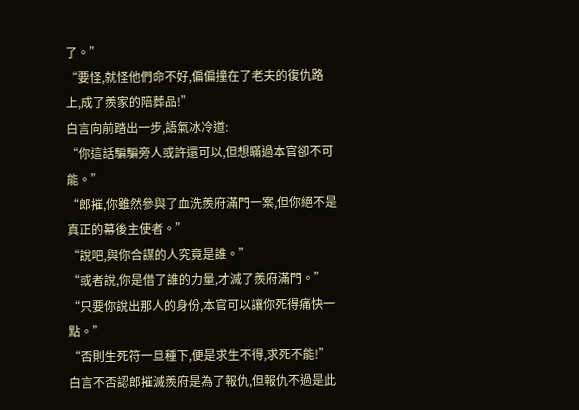了。”
“要怪,就怪他們命不好,偏偏撞在了老夫的復仇路上,成了羨家的陪葬品!”
白言向前踏出一步,語氣冰冷道:
“你這話騙騙旁人或許還可以,但想瞞過本官卻不可能。”
“郎摧,你雖然參與了血洗羨府滿門一案,但你絕不是真正的幕後主使者。”
“說吧,與你合謀的人究竟是誰。”
“或者說,你是借了誰的力量,才滅了羨府滿門。”
“只要你說出那人的身份,本官可以讓你死得痛快一點。”
“否則生死符一旦種下,便是求生不得,求死不能!”
白言不否認郎摧滅羨府是為了報仇,但報仇不過是此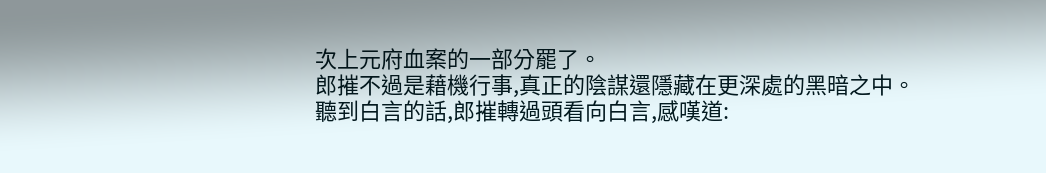次上元府血案的一部分罷了。
郎摧不過是藉機行事,真正的陰謀還隱藏在更深處的黑暗之中。
聽到白言的話,郎摧轉過頭看向白言,感嘆道: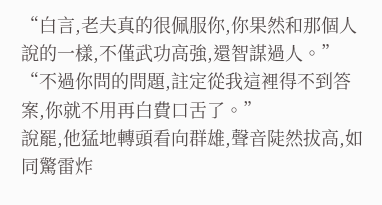“白言,老夫真的很佩服你,你果然和那個人說的一樣,不僅武功高強,還智謀過人。”
“不過你問的問題,註定從我這裡得不到答案,你就不用再白費口舌了。”
說罷,他猛地轉頭看向群雄,聲音陡然拔高,如同驚雷炸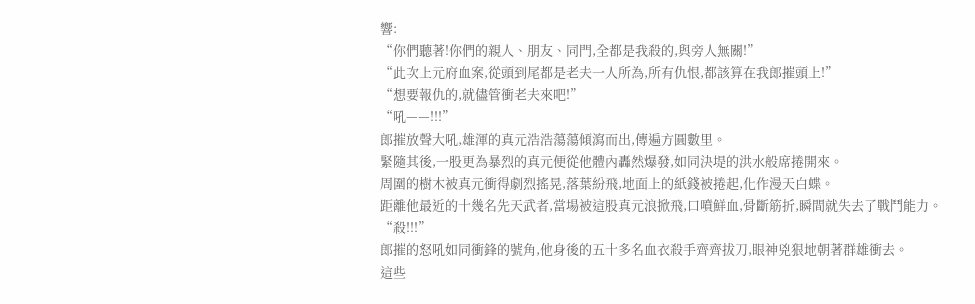響:
“你們聽著!你們的親人、朋友、同門,全都是我殺的,與旁人無關!”
“此次上元府血案,從頭到尾都是老夫一人所為,所有仇恨,都該算在我郎摧頭上!”
“想要報仇的,就儘管衝老夫來吧!”
“吼——!!!”
郎摧放聲大吼,雄渾的真元浩浩蕩蕩傾瀉而出,傳遍方圓數里。
緊隨其後,一股更為暴烈的真元便從他體內轟然爆發,如同決堤的洪水般席捲開來。
周圍的樹木被真元衝得劇烈搖晃,落葉紛飛,地面上的紙錢被捲起,化作漫天白蝶。
距離他最近的十幾名先天武者,當場被這股真元浪掀飛,口噴鮮血,骨斷筋折,瞬間就失去了戰鬥能力。
“殺!!!”
郎摧的怒吼如同衝鋒的號角,他身後的五十多名血衣殺手齊齊拔刀,眼神兇狠地朝著群雄衝去。
這些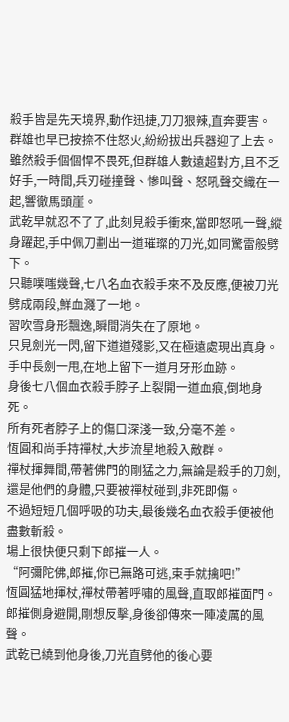殺手皆是先天境界,動作迅捷,刀刀狠辣,直奔要害。
群雄也早已按捺不住怒火,紛紛拔出兵器迎了上去。
雖然殺手個個悍不畏死,但群雄人數遠超對方,且不乏好手,一時間,兵刃碰撞聲、慘叫聲、怒吼聲交織在一起,響徹馬頭崖。
武乾早就忍不了了,此刻見殺手衝來,當即怒吼一聲,縱身躍起,手中佩刀劃出一道璀璨的刀光,如同驚雷般劈下。
只聽噗嗤幾聲,七八名血衣殺手來不及反應,便被刀光劈成兩段,鮮血濺了一地。
習吹雪身形飄逸,瞬間消失在了原地。
只見劍光一閃,留下道道殘影,又在極遠處現出真身。
手中長劍一甩,在地上留下一道月牙形血跡。
身後七八個血衣殺手脖子上裂開一道血痕,倒地身死。
所有死者脖子上的傷口深淺一致,分毫不差。
恆圓和尚手持禪杖,大步流星地殺入敵群。
禪杖揮舞間,帶著佛門的剛猛之力,無論是殺手的刀劍,還是他們的身體,只要被禪杖碰到,非死即傷。
不過短短几個呼吸的功夫,最後幾名血衣殺手便被他盡數斬殺。
場上很快便只剩下郎摧一人。
“阿彌陀佛,郎摧,你已無路可逃,束手就擒吧!”
恆圓猛地揮杖,禪杖帶著呼嘯的風聲,直取郎摧面門。
郎摧側身避開,剛想反擊,身後卻傳來一陣凌厲的風聲。
武乾已繞到他身後,刀光直劈他的後心要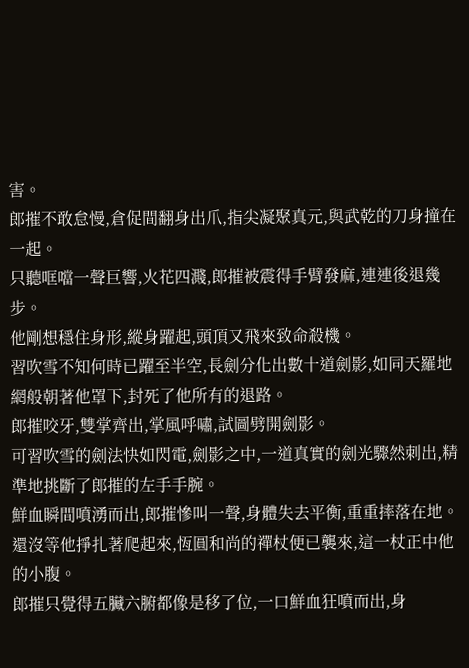害。
郎摧不敢怠慢,倉促間翻身出爪,指尖凝聚真元,與武乾的刀身撞在一起。
只聽哐噹一聲巨響,火花四濺,郎摧被震得手臂發麻,連連後退幾步。
他剛想穩住身形,縱身躍起,頭頂又飛來致命殺機。
習吹雪不知何時已躍至半空,長劍分化出數十道劍影,如同天羅地網般朝著他罩下,封死了他所有的退路。
郎摧咬牙,雙掌齊出,掌風呼嘯,試圖劈開劍影。
可習吹雪的劍法快如閃電,劍影之中,一道真實的劍光驟然刺出,精準地挑斷了郎摧的左手手腕。
鮮血瞬間噴湧而出,郎摧慘叫一聲,身體失去平衡,重重摔落在地。
還沒等他掙扎著爬起來,恆圓和尚的禪杖便已襲來,這一杖正中他的小腹。
郎摧只覺得五臟六腑都像是移了位,一口鮮血狂噴而出,身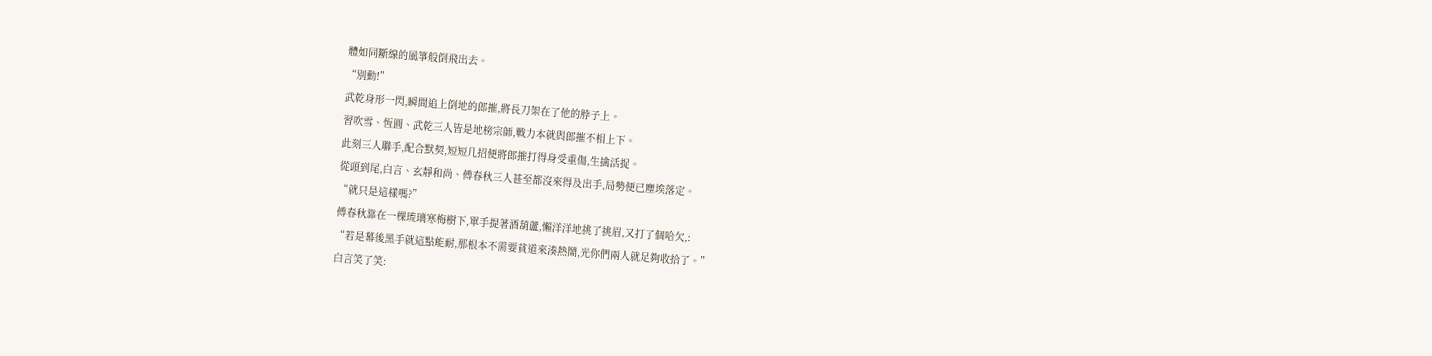體如同斷線的風箏般倒飛出去。
“別動!”
武乾身形一閃,瞬間追上倒地的郎摧,將長刀架在了他的脖子上。
習吹雪、恆圓、武乾三人皆是地榜宗師,戰力本就與郎摧不相上下。
此刻三人聯手,配合默契,短短几招便將郎摧打得身受重傷,生擒活捉。
從頭到尾,白言、玄靜和尚、傅春秋三人甚至都沒來得及出手,局勢便已塵埃落定。
“就只是這樣嗎?”
傅春秋靠在一棵琉璃寒梅樹下,單手提著酒葫蘆,懶洋洋地挑了挑眉,又打了個哈欠,:
“若是幕後黑手就這點能耐,那根本不需要貧道來湊熱鬧,光你們兩人就足夠收拾了。”
白言笑了笑: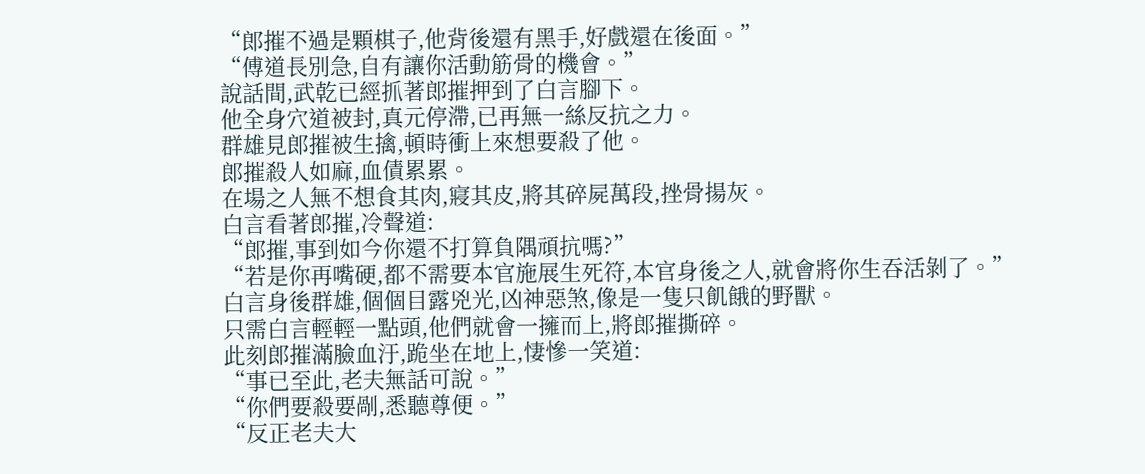“郎摧不過是顆棋子,他背後還有黑手,好戲還在後面。”
“傅道長別急,自有讓你活動筋骨的機會。”
說話間,武乾已經抓著郎摧押到了白言腳下。
他全身穴道被封,真元停滯,已再無一絲反抗之力。
群雄見郎摧被生擒,頓時衝上來想要殺了他。
郎摧殺人如麻,血債累累。
在場之人無不想食其肉,寢其皮,將其碎屍萬段,挫骨揚灰。
白言看著郎摧,冷聲道:
“郎摧,事到如今你還不打算負隅頑抗嗎?”
“若是你再嘴硬,都不需要本官施展生死符,本官身後之人,就會將你生吞活剝了。”
白言身後群雄,個個目露兇光,凶神惡煞,像是一隻只飢餓的野獸。
只需白言輕輕一點頭,他們就會一擁而上,將郎摧撕碎。
此刻郎摧滿臉血汙,跪坐在地上,悽慘一笑道:
“事已至此,老夫無話可說。”
“你們要殺要剮,悉聽尊便。”
“反正老夫大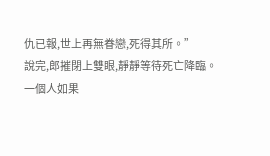仇已報,世上再無眷戀,死得其所。”
說完,郎摧閉上雙眼,靜靜等待死亡降臨。
一個人如果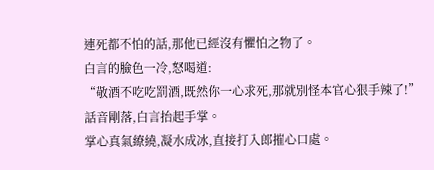連死都不怕的話,那他已經沒有懼怕之物了。
白言的臉色一冷,怒喝道:
“敬酒不吃吃罰酒,既然你一心求死,那就別怪本官心狠手辣了!”
話音剛落,白言抬起手掌。
掌心真氣繚繞,凝水成冰,直接打入郎摧心口處。